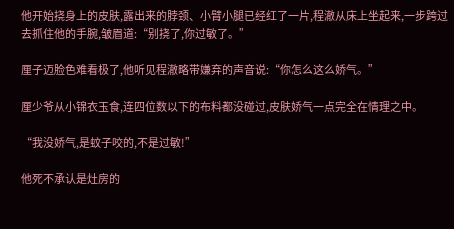他开始挠身上的皮肤,露出来的脖颈、小臂小腿已经红了一片,程澈从床上坐起来,一步跨过去抓住他的手腕,皱眉道:“别挠了,你过敏了。”

厘子迈脸色难看极了,他听见程澈略带嫌弃的声音说:“你怎么这么娇气。”

厘少爷从小锦衣玉食,连四位数以下的布料都没碰过,皮肤娇气一点完全在情理之中。

“我没娇气,是蚊子咬的,不是过敏!”

他死不承认是灶房的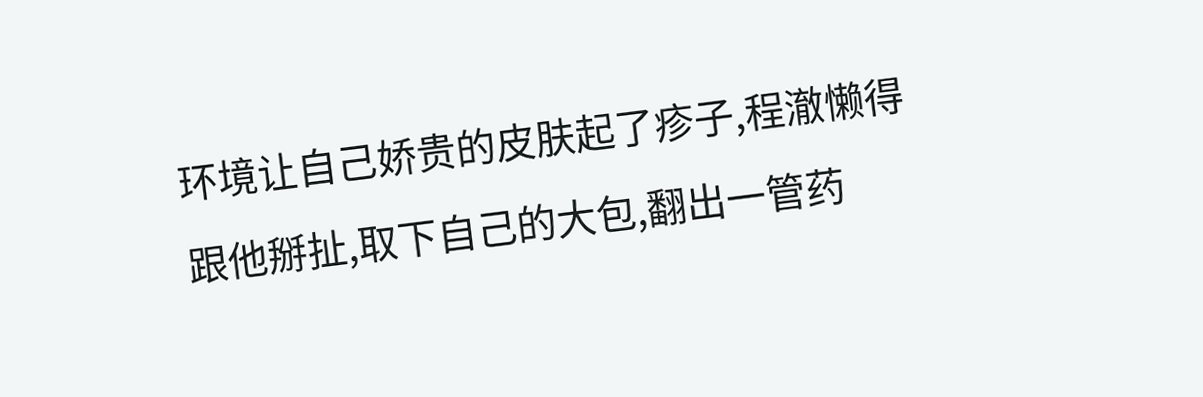环境让自己娇贵的皮肤起了疹子,程澈懒得跟他掰扯,取下自己的大包,翻出一管药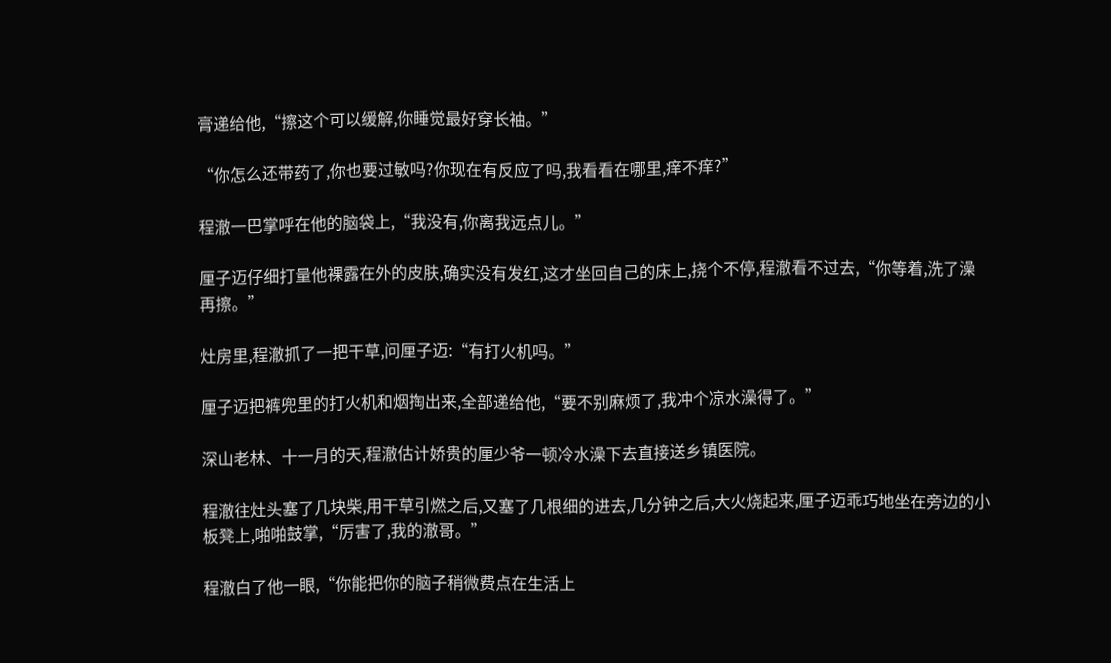膏递给他,“擦这个可以缓解,你睡觉最好穿长袖。”

“你怎么还带药了,你也要过敏吗?你现在有反应了吗,我看看在哪里,痒不痒?”

程澈一巴掌呼在他的脑袋上,“我没有,你离我远点儿。”

厘子迈仔细打量他裸露在外的皮肤,确实没有发红,这才坐回自己的床上,挠个不停,程澈看不过去,“你等着,洗了澡再擦。”

灶房里,程澈抓了一把干草,问厘子迈:“有打火机吗。”

厘子迈把裤兜里的打火机和烟掏出来,全部递给他,“要不别麻烦了,我冲个凉水澡得了。”

深山老林、十一月的天,程澈估计娇贵的厘少爷一顿冷水澡下去直接送乡镇医院。

程澈往灶头塞了几块柴,用干草引燃之后,又塞了几根细的进去,几分钟之后,大火烧起来,厘子迈乖巧地坐在旁边的小板凳上,啪啪鼓掌,“厉害了,我的澈哥。”

程澈白了他一眼,“你能把你的脑子稍微费点在生活上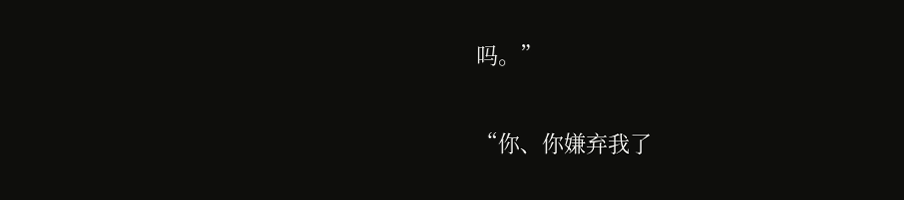吗。”

“你、你嫌弃我了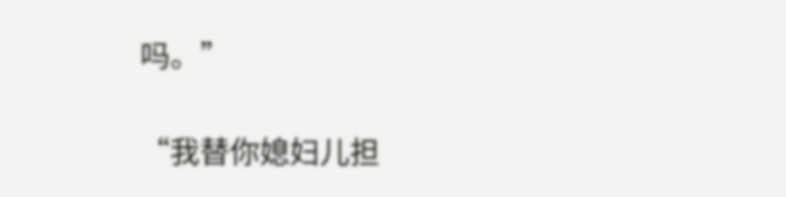吗。”

“我替你媳妇儿担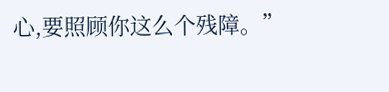心,要照顾你这么个残障。”